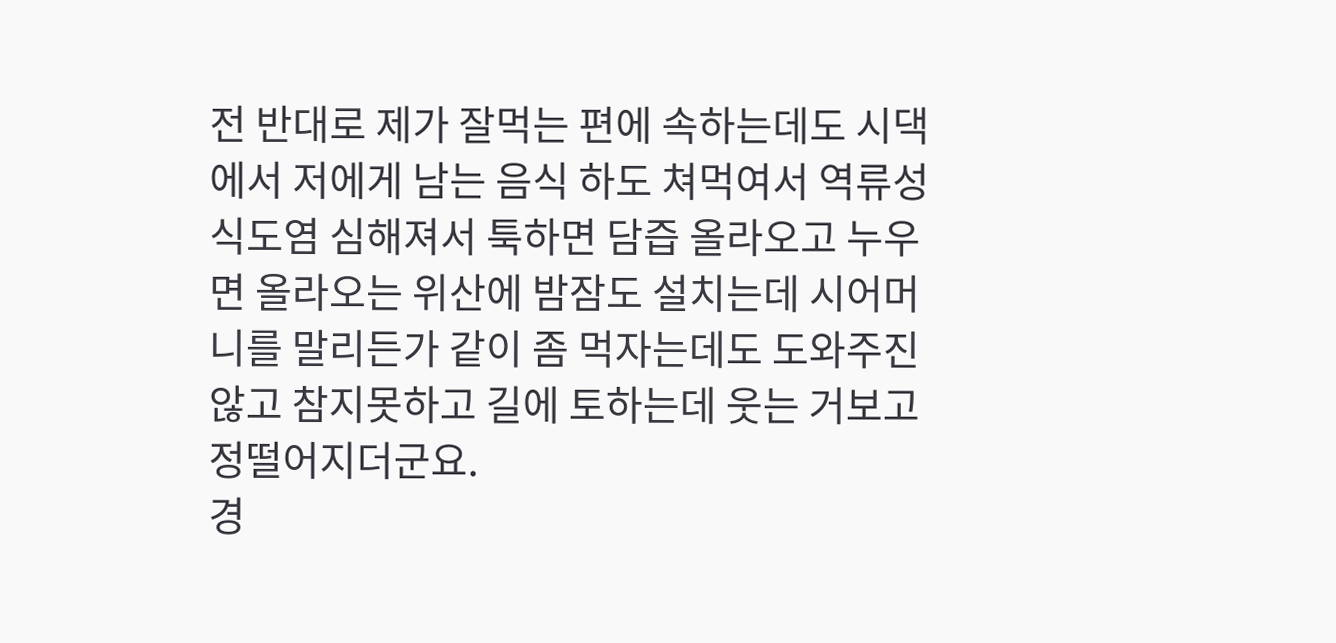전 반대로 제가 잘먹는 편에 속하는데도 시댁에서 저에게 남는 음식 하도 쳐먹여서 역류성 식도염 심해져서 툭하면 담즙 올라오고 누우면 올라오는 위산에 밤잠도 설치는데 시어머니를 말리든가 같이 좀 먹자는데도 도와주진 않고 참지못하고 길에 토하는데 웃는 거보고 정떨어지더군요.
경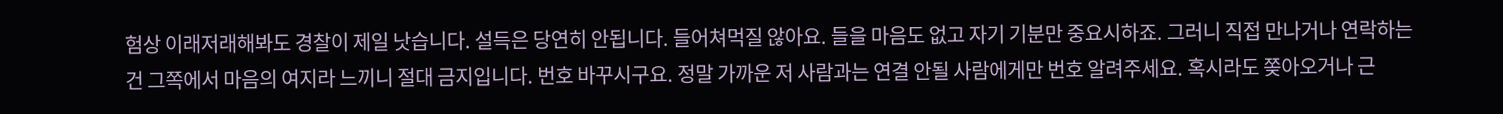험상 이래저래해봐도 경찰이 제일 낫습니다. 설득은 당연히 안됩니다. 들어쳐먹질 않아요. 들을 마음도 없고 자기 기분만 중요시하죠. 그러니 직접 만나거나 연락하는건 그쪽에서 마음의 여지라 느끼니 절대 금지입니다. 번호 바꾸시구요. 정말 가까운 저 사람과는 연결 안될 사람에게만 번호 알려주세요. 혹시라도 쫒아오거나 근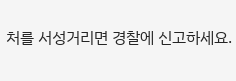처를 서성거리면 경찰에 신고하세요.